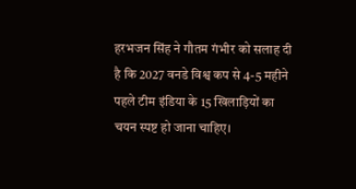हरभजन सिंह ने गौतम गंभीर को सलाह दी है कि 2027 वनडे विश्व कप से 4-5 महीने पहले टीम इंडिया के 15 खिलाड़ियों का चयन स्पष्ट हो जाना चाहिए।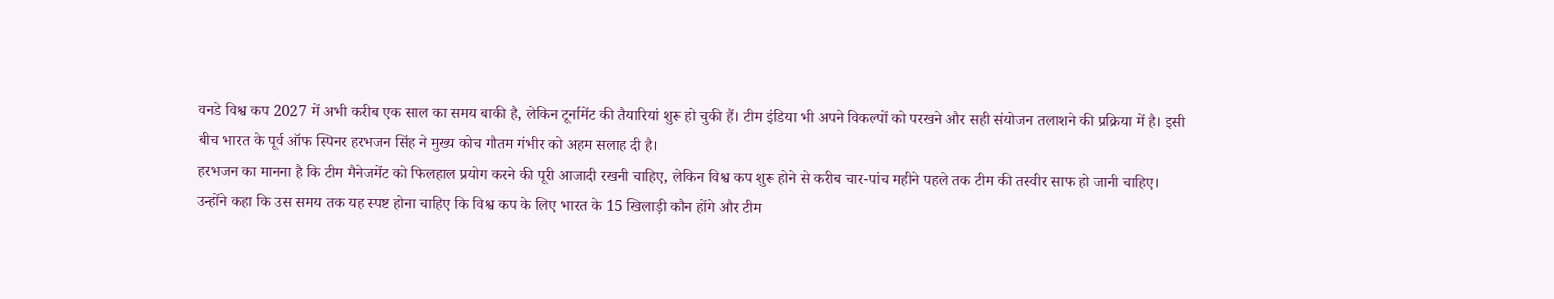वनडे विश्व कप 2027 में अभी करीब एक साल का समय बाकी है, लेकिन टूर्नामेंट की तैयारियां शुरू हो चुकी हैं। टीम इंडिया भी अपने विकल्पों को परखने और सही संयोजन तलाशने की प्रक्रिया में है। इसी बीच भारत के पूर्व ऑफ स्पिनर हरभजन सिंह ने मुख्य कोच गौतम गंभीर को अहम सलाह दी है।
हरभजन का मानना है कि टीम मैनेजमेंट को फिलहाल प्रयोग करने की पूरी आजादी रखनी चाहिए, लेकिन विश्व कप शुरू होने से करीब चार-पांच महीने पहले तक टीम की तस्वीर साफ हो जानी चाहिए।
उन्होंने कहा कि उस समय तक यह स्पष्ट होना चाहिए कि विश्व कप के लिए भारत के 15 खिलाड़ी कौन होंगे और टीम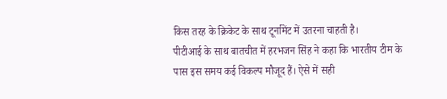किस तरह के क्रिकेट के साथ टूर्नामेंट में उतरना चाहती है।
पीटीआई के साथ बातचीत में हरभजन सिंह ने कहा कि भारतीय टीम के पास इस समय कई विकल्प मौजूद हैं। ऐसे में सही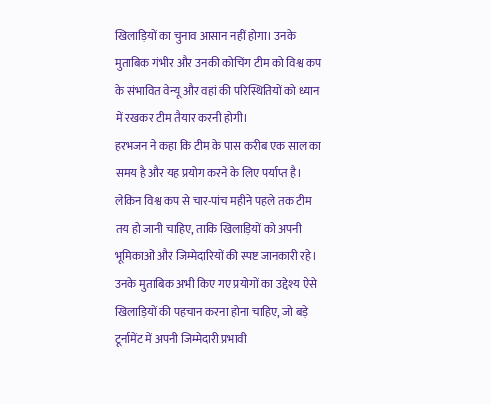खिलाड़ियों का चुनाव आसान नहीं होगा। उनके मुताबिक गंभीर और उनकी कोचिंग टीम को विश्व कप के संभावित वेन्यू और वहां की परिस्थितियों को ध्यान में रखकर टीम तैयार करनी होगी।
हरभजन ने कहा कि टीम के पास करीब एक साल का समय है और यह प्रयोग करने के लिए पर्याप्त है। लेकिन विश्व कप से चार-पांच महीने पहले तक टीम तय हो जानी चाहिए, ताकि खिलाड़ियों को अपनी भूमिकाओं और जिम्मेदारियों की स्पष्ट जानकारी रहे।
उनके मुताबिक अभी किए गए प्रयोगों का उद्देश्य ऐसे खिलाड़ियों की पहचान करना होना चाहिए, जो बड़े टूर्नामेंट में अपनी जिम्मेदारी प्रभावी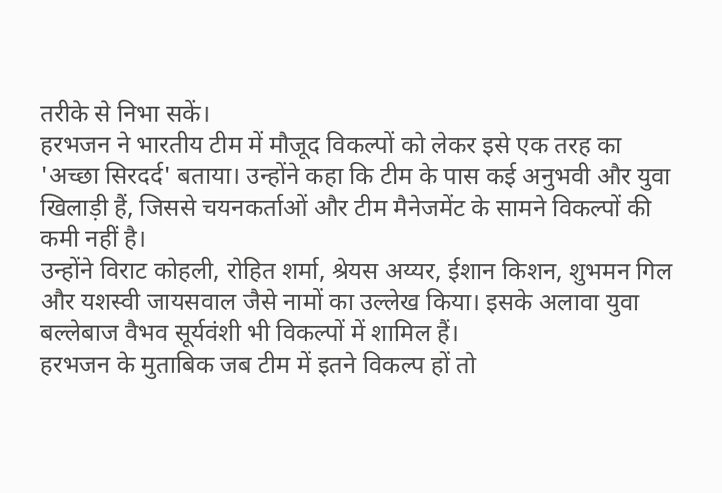तरीके से निभा सकें।
हरभजन ने भारतीय टीम में मौजूद विकल्पों को लेकर इसे एक तरह का 'अच्छा सिरदर्द' बताया। उन्होंने कहा कि टीम के पास कई अनुभवी और युवा खिलाड़ी हैं, जिससे चयनकर्ताओं और टीम मैनेजमेंट के सामने विकल्पों की कमी नहीं है।
उन्होंने विराट कोहली, रोहित शर्मा, श्रेयस अय्यर, ईशान किशन, शुभमन गिल और यशस्वी जायसवाल जैसे नामों का उल्लेख किया। इसके अलावा युवा बल्लेबाज वैभव सूर्यवंशी भी विकल्पों में शामिल हैं।
हरभजन के मुताबिक जब टीम में इतने विकल्प हों तो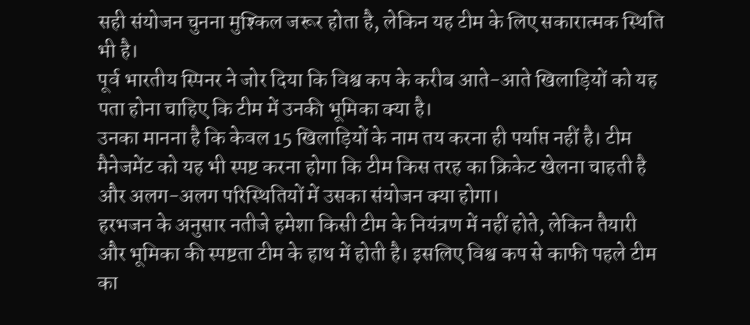सही संयोजन चुनना मुश्किल जरूर होता है, लेकिन यह टीम के लिए सकारात्मक स्थिति भी है।
पूर्व भारतीय स्पिनर ने जोर दिया कि विश्व कप के करीब आते-आते खिलाड़ियों को यह पता होना चाहिए कि टीम में उनकी भूमिका क्या है।
उनका मानना है कि केवल 15 खिलाड़ियों के नाम तय करना ही पर्याप्त नहीं है। टीम मैनेजमेंट को यह भी स्पष्ट करना होगा कि टीम किस तरह का क्रिकेट खेलना चाहती है और अलग-अलग परिस्थितियों में उसका संयोजन क्या होगा।
हरभजन के अनुसार नतीजे हमेशा किसी टीम के नियंत्रण में नहीं होते, लेकिन तैयारी और भूमिका की स्पष्टता टीम के हाथ में होती है। इसलिए विश्व कप से काफी पहले टीम का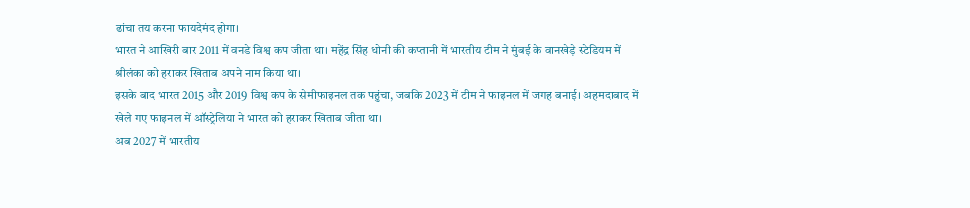ढांचा तय करना फायदेमंद होगा।
भारत ने आखिरी बार 2011 में वनडे विश्व कप जीता था। महेंद्र सिंह धोनी की कप्तानी में भारतीय टीम ने मुंबई के वानखेड़े स्टेडियम में श्रीलंका को हराकर खिताब अपने नाम किया था।
इसके बाद भारत 2015 और 2019 विश्व कप के सेमीफाइनल तक पहुंचा, जबकि 2023 में टीम ने फाइनल में जगह बनाई। अहमदाबाद में खेले गए फाइनल में ऑस्ट्रेलिया ने भारत को हराकर खिताब जीता था।
अब 2027 में भारतीय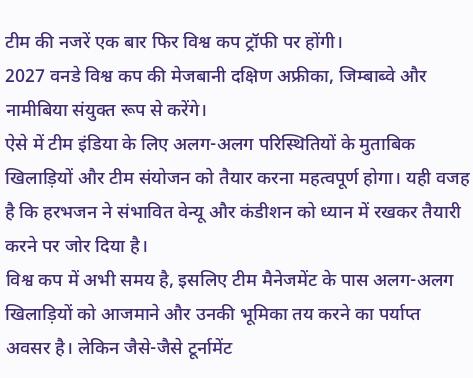टीम की नजरें एक बार फिर विश्व कप ट्रॉफी पर होंगी।
2027 वनडे विश्व कप की मेजबानी दक्षिण अफ्रीका, जिम्बाब्वे और नामीबिया संयुक्त रूप से करेंगे।
ऐसे में टीम इंडिया के लिए अलग-अलग परिस्थितियों के मुताबिक खिलाड़ियों और टीम संयोजन को तैयार करना महत्वपूर्ण होगा। यही वजह है कि हरभजन ने संभावित वेन्यू और कंडीशन को ध्यान में रखकर तैयारी करने पर जोर दिया है।
विश्व कप में अभी समय है, इसलिए टीम मैनेजमेंट के पास अलग-अलग खिलाड़ियों को आजमाने और उनकी भूमिका तय करने का पर्याप्त अवसर है। लेकिन जैसे-जैसे टूर्नामेंट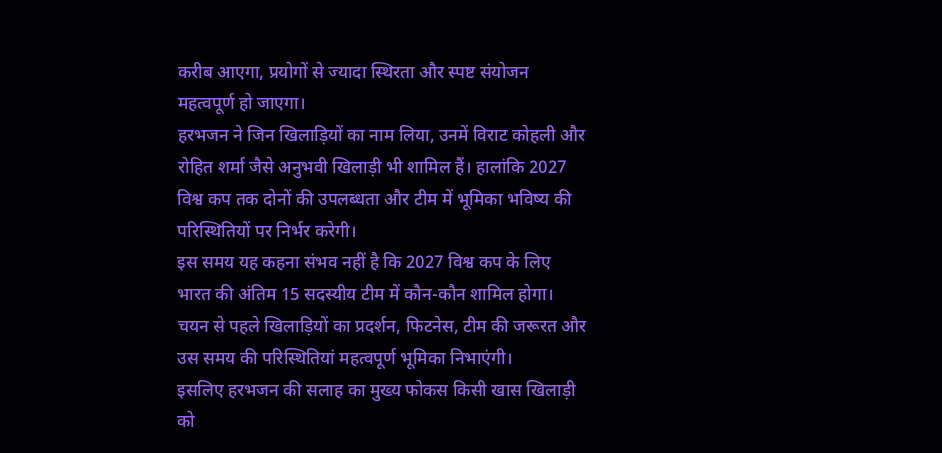करीब आएगा, प्रयोगों से ज्यादा स्थिरता और स्पष्ट संयोजन महत्वपूर्ण हो जाएगा।
हरभजन ने जिन खिलाड़ियों का नाम लिया, उनमें विराट कोहली और रोहित शर्मा जैसे अनुभवी खिलाड़ी भी शामिल हैं। हालांकि 2027 विश्व कप तक दोनों की उपलब्धता और टीम में भूमिका भविष्य की परिस्थितियों पर निर्भर करेगी।
इस समय यह कहना संभव नहीं है कि 2027 विश्व कप के लिए भारत की अंतिम 15 सदस्यीय टीम में कौन-कौन शामिल होगा। चयन से पहले खिलाड़ियों का प्रदर्शन, फिटनेस, टीम की जरूरत और उस समय की परिस्थितियां महत्वपूर्ण भूमिका निभाएंगी।
इसलिए हरभजन की सलाह का मुख्य फोकस किसी खास खिलाड़ी को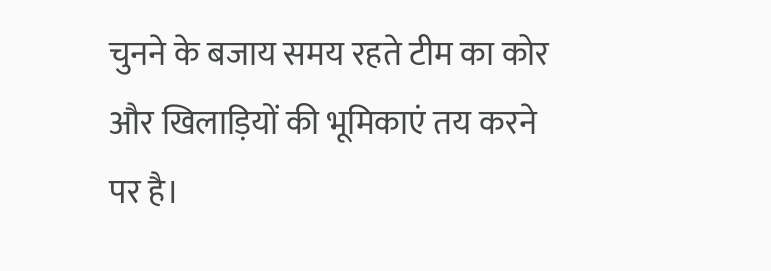चुनने के बजाय समय रहते टीम का कोर और खिलाड़ियों की भूमिकाएं तय करने पर है।